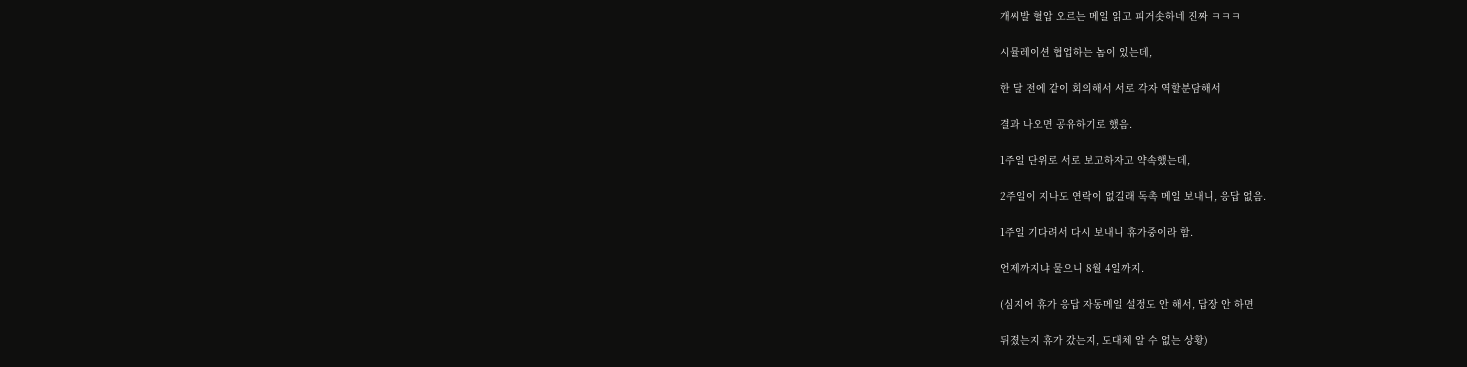개씨발 혈압 오르는 메일 읽고 피거솟하네 진짜 ㅋㅋㅋ

시뮬레이션 협업하는 놈이 있는데,

한 달 전에 같이 회의해서 서로 각자 역할분담해서

결과 나오면 공유하기로 했음.

1주일 단위로 서로 보고하자고 약속했는데,

2주일이 지나도 연락이 없길래 독촉 메일 보내니, 응답 없음.

1주일 기다려서 다시 보내니 휴가중이라 함.

언제까지냐 물으니 8월 4일까지.

(심지어 휴가 응답 자동메일 설정도 안 해서, 답장 안 하면

뒤졌는지 휴가 갔는지, 도대체 알 수 없는 상황)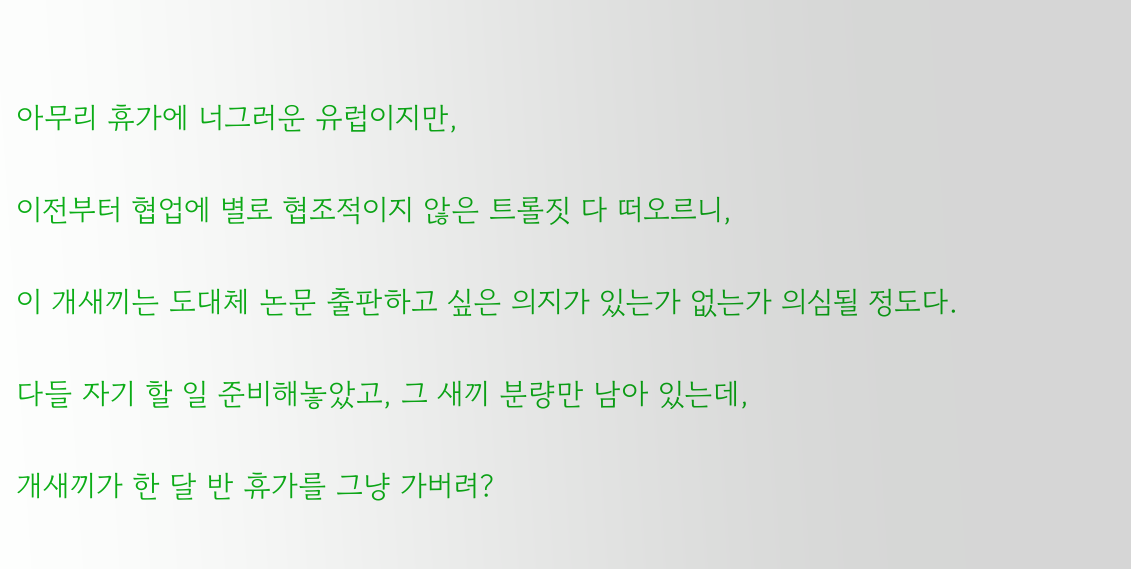아무리 휴가에 너그러운 유럽이지만,

이전부터 협업에 별로 협조적이지 않은 트롤짓 다 떠오르니,

이 개새끼는 도대체 논문 출판하고 싶은 의지가 있는가 없는가 의심될 정도다.

다들 자기 할 일 준비해놓았고, 그 새끼 분량만 남아 있는데,

개새끼가 한 달 반 휴가를 그냥 가버려?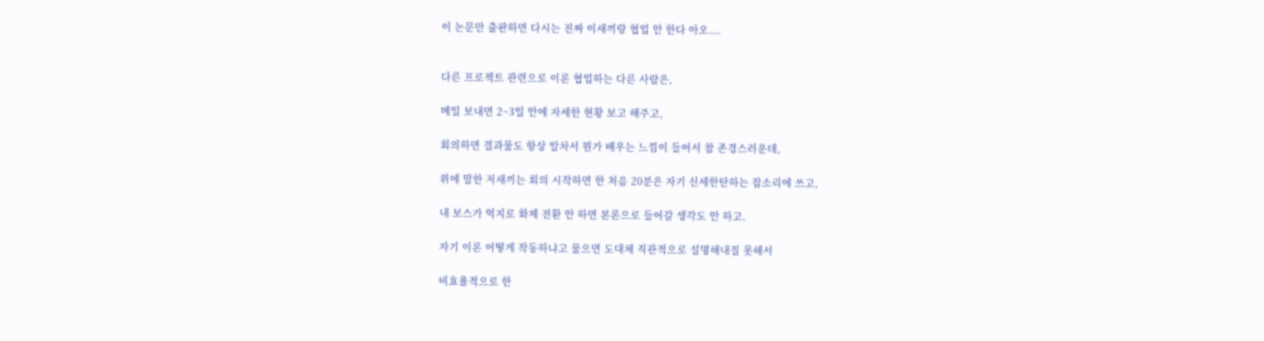이 논문만 출판하면 다시는 진짜 이새끼랑 협업 안 한다 아오....


다른 프로젝트 관련으로 이론 협업하는 다른 사람은,

메일 보내면 2~3일 안에 자세한 현황 보고 해주고,

회의하면 결과물도 항상 알차서 뭔가 배우는 느낌이 들어서 참 존경스러운데,

위에 말한 저새끼는 회의 시작하면 한 처음 20분은 자기 신세한탄하는 잡소리에 쓰고,

내 보스가 억지로 화제 전환 안 하면 본론으로 들어갈 생각도 안 하고.

자기 이론 어떻게 작동하냐고 물으면 도대체 직관적으로 설명해내질 못해서

비효율적으로 한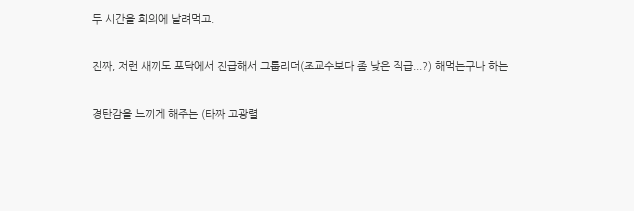두 시간을 회의에 날려먹고.

진짜, 저런 새끼도 포닥에서 진급해서 그룹리더(조교수보다 좀 낮은 직급...?) 해먹는구나 하는

경탄감을 느끼게 해주는 (타짜 고광렬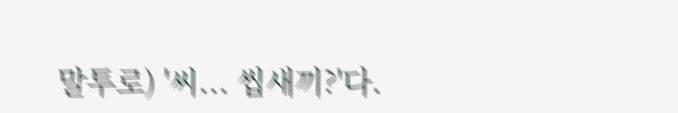말투로) '씨... 씹새끼?'다.